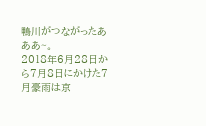鴨川がつながったあああ~。
2018年6月28日から7月8日にかけた7月豪雨は京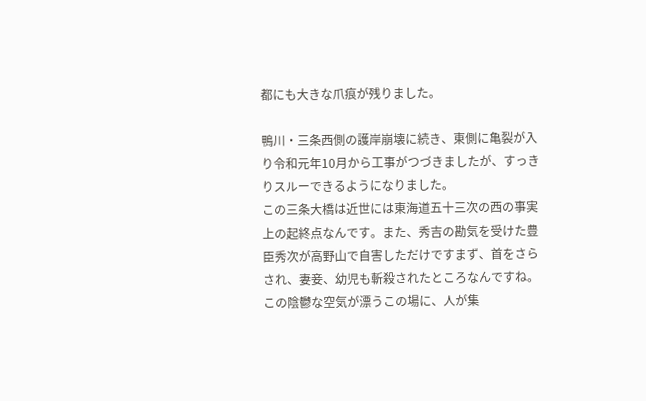都にも大きな爪痕が残りました。

鴨川・三条西側の護岸崩壊に続き、東側に亀裂が入り令和元年10月から工事がつづきましたが、すっきりスルーできるようになりました。
この三条大橋は近世には東海道五十三次の西の事実上の起終点なんです。また、秀吉の勘気を受けた豊臣秀次が高野山で自害しただけですまず、首をさらされ、妻妾、幼児も斬殺されたところなんですね。
この陰鬱な空気が漂うこの場に、人が集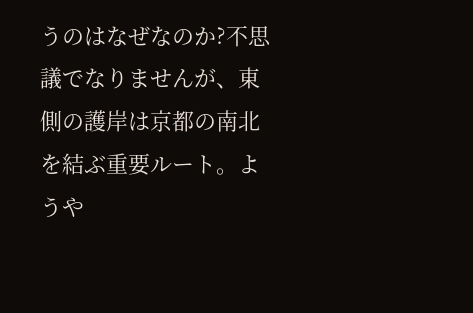うのはなぜなのか?不思議でなりませんが、東側の護岸は京都の南北を結ぶ重要ルート。ようや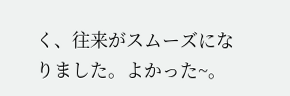く、往来がスムーズになりました。よかった~。